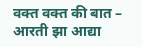वक्त वक्त की बात – आरती झा आद्या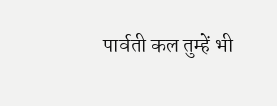पार्वती कल तुम्हें भी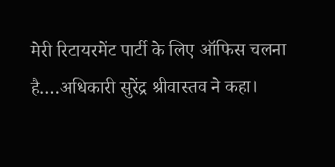मेरी रिटायरमेंट पार्टी के लिए ऑफिस चलना है….अधिकारी सुरेंद्र श्रीवास्तव ने कहा।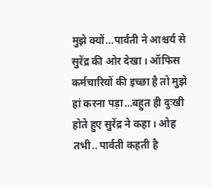मुझे क्यों…पार्वती ने आश्चर्य से सुरेंद्र की ओर देखा। ऑफिस कर्मचारियों की इच्छा है तो मुझे हां करना पड़ा…बहुत ही दुःखी होते हुए सुरेंद्र ने कहा। ओह तभी.. पार्वती कहती है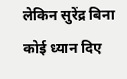लेकिन सुरेंद्र बिना कोई ध्यान दिए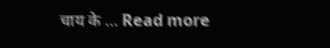चाय के … Read more